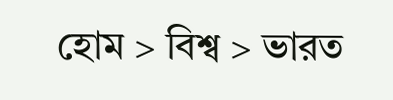হোম > বিশ্ব > ভারত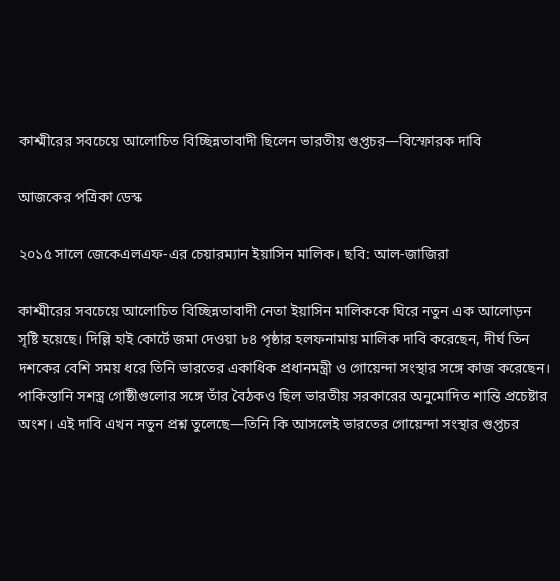কাশ্মীরের সবচেয়ে আলোচিত বিচ্ছিন্নতাবাদী ছিলেন ভারতীয় গুপ্তচর—বিস্ফোরক দাবি

আজকের পত্রিকা ডেস্ক

২০১৫ সালে জেকেএলএফ-এর চেয়ারম্যান ইয়াসিন মালিক। ছবি: আল-জাজিরা

কাশ্মীরের সবচেয়ে আলোচিত বিচ্ছিন্নতাবাদী নেতা ইয়াসিন মালিককে ঘিরে নতুন এক আলোড়ন সৃষ্টি হয়েছে। দিল্লি হাই কোর্টে জমা দেওয়া ৮৪ পৃষ্ঠার হলফনামায় মালিক দাবি করেছেন, দীর্ঘ তিন দশকের বেশি সময় ধরে তিনি ভারতের একাধিক প্রধানমন্ত্রী ও গোয়েন্দা সংস্থার সঙ্গে কাজ করেছেন। পাকিস্তানি সশস্ত্র গোষ্ঠীগুলোর সঙ্গে তাঁর বৈঠকও ছিল ভারতীয় সরকারের অনুমোদিত শান্তি প্রচেষ্টার অংশ। এই দাবি এখন নতুন প্রশ্ন তুলেছে—তিনি কি আসলেই ভারতের গোয়েন্দা সংস্থার গুপ্তচর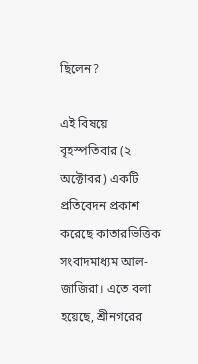ছিলেন?

এই বিষয়ে বৃহস্পতিবার (২ অক্টোবর) একটি প্রতিবেদন প্রকাশ করেছে কাতারভিত্তিক সংবাদমাধ্যম আল-জাজিরা। এতে বলা হয়েছে, শ্রীনগরের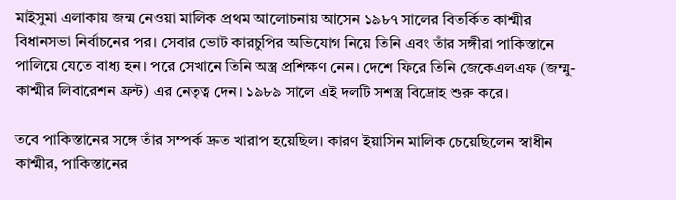মাইসুমা এলাকায় জন্ম নেওয়া মালিক প্রথম আলোচনায় আসেন ১৯৮৭ সালের বিতর্কিত কাশ্মীর বিধানসভা নির্বাচনের পর। সেবার ভোট কারচুপির অভিযোগ নিয়ে তিনি এবং তাঁর সঙ্গীরা পাকিস্তানে পালিয়ে যেতে বাধ্য হন। পরে সেখানে তিনি অস্ত্র প্রশিক্ষণ নেন। দেশে ফিরে তিনি জেকেএলএফ (জম্মু-কাশ্মীর লিবারেশন ফ্রন্ট) এর নেতৃত্ব দেন। ১৯৮৯ সালে এই দলটি সশস্ত্র বিদ্রোহ শুরু করে।

তবে পাকিস্তানের সঙ্গে তাঁর সম্পর্ক দ্রুত খারাপ হয়েছিল। কারণ ইয়াসিন মালিক চেয়েছিলেন স্বাধীন কাশ্মীর, পাকিস্তানের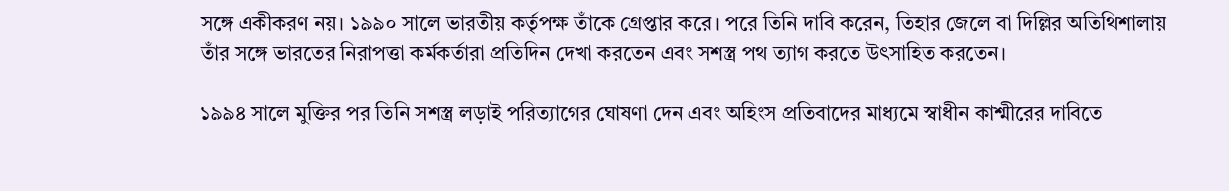সঙ্গে একীকরণ নয়। ১৯৯০ সালে ভারতীয় কর্তৃপক্ষ তাঁকে গ্রেপ্তার করে। পরে তিনি দাবি করেন, তিহার জেলে বা দিল্লির অতিথিশালায় তাঁর সঙ্গে ভারতের নিরাপত্তা কর্মকর্তারা প্রতিদিন দেখা করতেন এবং সশস্ত্র পথ ত্যাগ করতে উৎসাহিত করতেন।

১৯৯৪ সালে মুক্তির পর তিনি সশস্ত্র লড়াই পরিত্যাগের ঘোষণা দেন এবং অহিংস প্রতিবাদের মাধ্যমে স্বাধীন কাশ্মীরের দাবিতে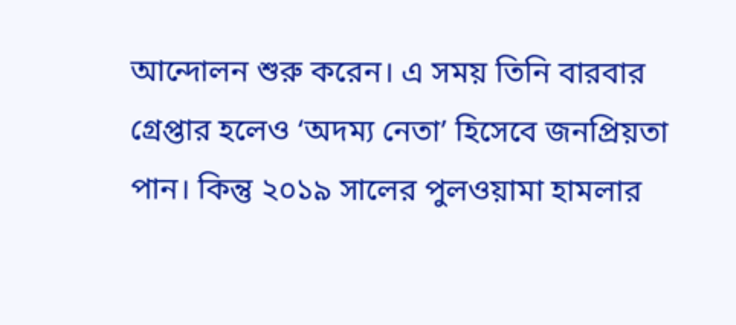আন্দোলন শুরু করেন। এ সময় তিনি বারবার গ্রেপ্তার হলেও ‘অদম্য নেতা’ হিসেবে জনপ্রিয়তা পান। কিন্তু ২০১৯ সালের পুলওয়ামা হামলার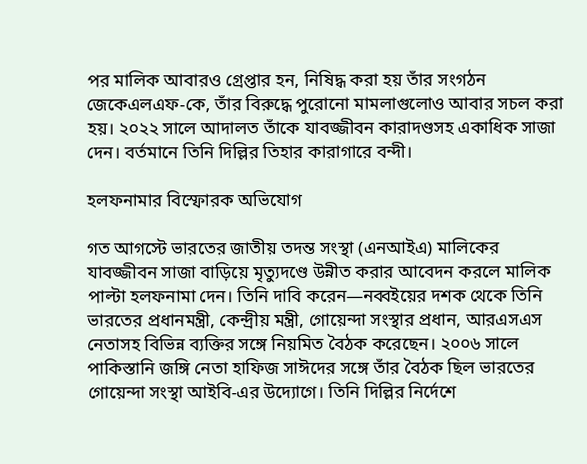পর মালিক আবারও গ্রেপ্তার হন, নিষিদ্ধ করা হয় তাঁর সংগঠন জেকেএলএফ-কে, তাঁর বিরুদ্ধে পুরোনো মামলাগুলোও আবার সচল করা হয়। ২০২২ সালে আদালত তাঁকে যাবজ্জীবন কারাদণ্ডসহ একাধিক সাজা দেন। বর্তমানে তিনি দিল্লির তিহার কারাগারে বন্দী।

হলফনামার বিস্ফোরক অভিযোগ

গত আগস্টে ভারতের জাতীয় তদন্ত সংস্থা (এনআইএ) মালিকের যাবজ্জীবন সাজা বাড়িয়ে মৃত্যুদণ্ডে উন্নীত করার আবেদন করলে মালিক পাল্টা হলফনামা দেন। তিনি দাবি করেন—নব্বইয়ের দশক থেকে তিনি ভারতের প্রধানমন্ত্রী, কেন্দ্রীয় মন্ত্রী, গোয়েন্দা সংস্থার প্রধান, আরএসএস নেতাসহ বিভিন্ন ব্যক্তির সঙ্গে নিয়মিত বৈঠক করেছেন। ২০০৬ সালে পাকিস্তানি জঙ্গি নেতা হাফিজ সাঈদের সঙ্গে তাঁর বৈঠক ছিল ভারতের গোয়েন্দা সংস্থা আইবি-এর উদ্যোগে। তিনি দিল্লির নির্দেশে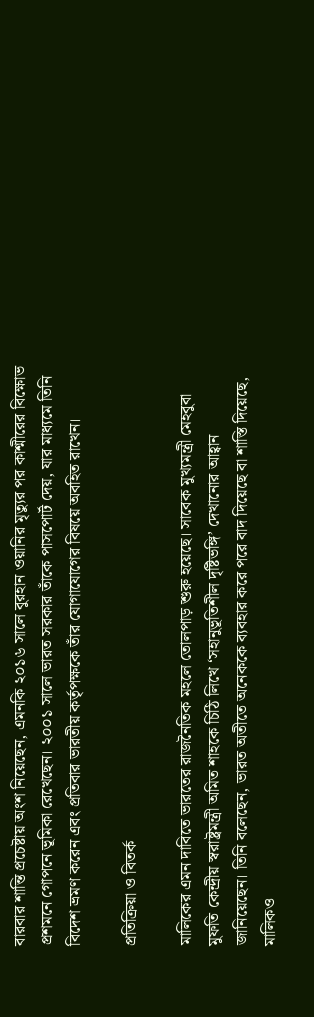বারবার শান্তি প্রচেষ্টায় অংশ নিয়েছেন, এমনকি ২০১৬ সালে বুরহান ওয়ানির মৃত্যুর পর কাশ্মীরের বিক্ষোভ প্রশমনে গোপনে ভূমিকা রেখেছেন। ২০০১ সালে ভারত সরকার তাঁকে পাসপোর্ট দেয়, যার মাধ্যমে তিনি বিদেশ ভ্রমণ করেন এবং প্রতিবার ভারতীয় কর্তৃপক্ষকে তাঁর যোগাযোগের বিষয়ে অবহিত রাখেন।

প্রতিক্রিয়া ও বিতর্ক

মালিকের এমন দাবিতে ভারতের রাজনৈতিক মহলে তোলপাড় শুরু হয়েছে। সাবেক মুখ্যমন্ত্রী মেহবুবা মুফতি কেন্দ্রীয় স্বরাষ্ট্রমন্ত্রী অমিত শাহকে চিঠি লিখে ‘সহানুভূতিশীল দৃষ্টিভঙ্গি’ দেখানোর আহ্বান জানিয়েছেন। তিনি বলেছেন, ভারত অতীতে অনেককে ব্যবহার করে পরে বাদ দিয়েছে বা শাস্তি দিয়েছে, মালিকও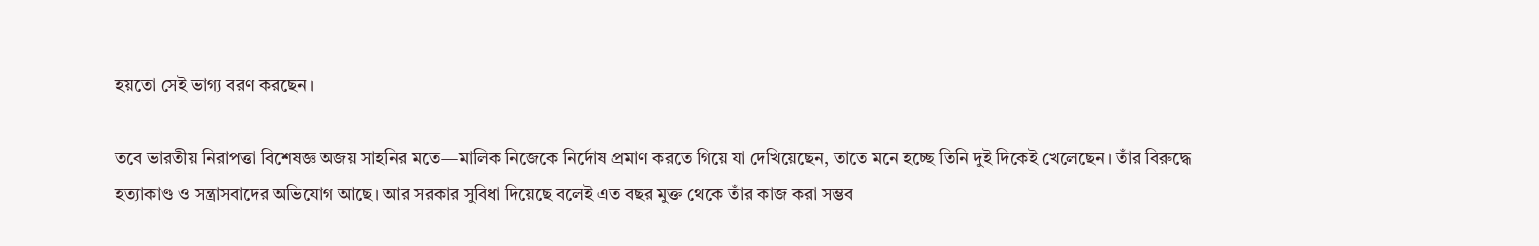হয়তো সেই ভাগ্য বরণ করছেন।

তবে ভারতীয় নিরাপত্তা বিশেষজ্ঞ অজয় সাহনির মতে—মালিক নিজেকে নির্দোষ প্রমাণ করতে গিয়ে যা দেখিয়েছেন, তাতে মনে হচ্ছে তিনি দুই দিকেই খেলেছেন। তাঁর বিরুদ্ধে হত্যাকাণ্ড ও সন্ত্রাসবাদের অভিযোগ আছে। আর সরকার সুবিধা দিয়েছে বলেই এত বছর মুক্ত থেকে তাঁর কাজ করা সম্ভব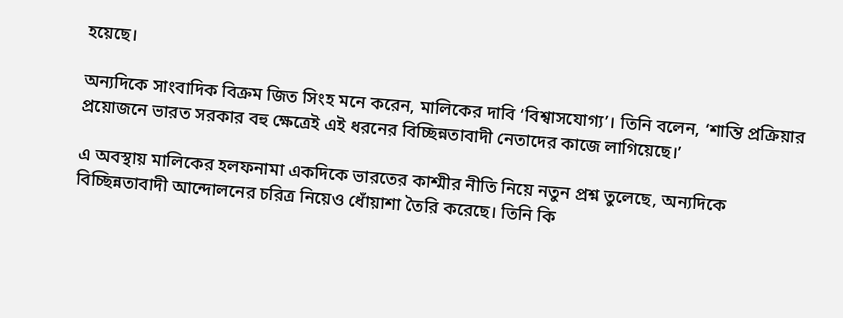হয়েছে।

অন্যদিকে সাংবাদিক বিক্রম জিত সিংহ মনে করেন, মালিকের দাবি ‘বিশ্বাসযোগ্য’। তিনি বলেন, ‘শান্তি প্রক্রিয়ার প্রয়োজনে ভারত সরকার বহু ক্ষেত্রেই এই ধরনের বিচ্ছিন্নতাবাদী নেতাদের কাজে লাগিয়েছে।’

এ অবস্থায় মালিকের হলফনামা একদিকে ভারতের কাশ্মীর নীতি নিয়ে নতুন প্রশ্ন তুলেছে, অন্যদিকে বিচ্ছিন্নতাবাদী আন্দোলনের চরিত্র নিয়েও ধোঁয়াশা তৈরি করেছে। তিনি কি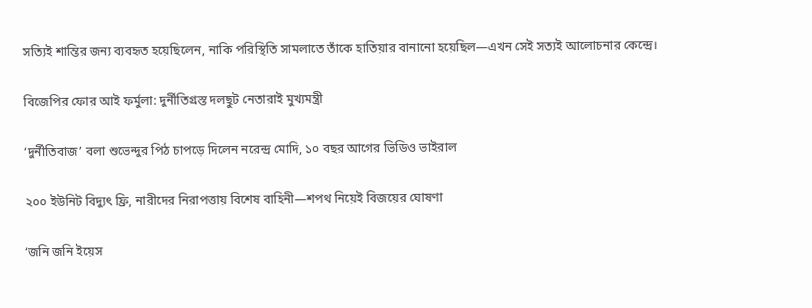সত্যিই শান্তির জন্য ব্যবহৃত হয়েছিলেন, নাকি পরিস্থিতি সামলাতে তাঁকে হাতিয়ার বানানো হয়েছিল—এখন সেই সত্যই আলোচনার কেন্দ্রে।

বিজেপির ফোর আই ফর্মুলা: দুর্নীতিগ্রস্ত দলছুট নেতারাই মুখ্যমন্ত্রী

‘দুর্নীতিবাজ’ বলা শুভেন্দুর পিঠ চাপড়ে দিলেন নরেন্দ্র মোদি, ১০ বছর আগের ভিডিও ভাইরাল

২০০ ইউনিট বিদ্যুৎ ফ্রি, নারীদের নিরাপত্তায় বিশেষ বাহিনী—শপথ নিয়েই বিজয়ের ঘোষণা

‘জনি জনি ইয়েস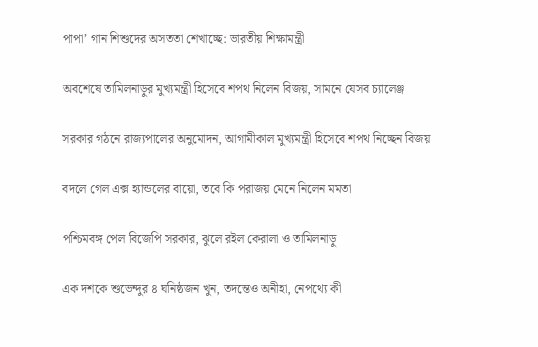পাপা’ গান শিশুদের অসততা শেখাচ্ছে: ভারতীয় শিক্ষামন্ত্রী

অবশেষে তামিলনাড়ুর মুখ্যমন্ত্রী হিসেবে শপথ নিলেন বিজয়, সামনে যেসব চ্যালেঞ্জ

সরকার গঠনে রাজ্যপালের অনুমোদন, আগামীকাল মুখ্যমন্ত্রী হিসেবে শপথ নিচ্ছেন বিজয়

বদলে গেল এক্স হ্যান্ডলের বায়ো, তবে কি পরাজয় মেনে নিলেন মমতা

পশ্চিমবঙ্গ পেল বিজেপি সরকার, ঝুলে রইল কেরালা ও তামিলনাড়ু

এক দশকে শুভেন্দুর ৪ ঘনিষ্ঠজন খুন, তদন্তেও অনীহা, নেপথ্যে কী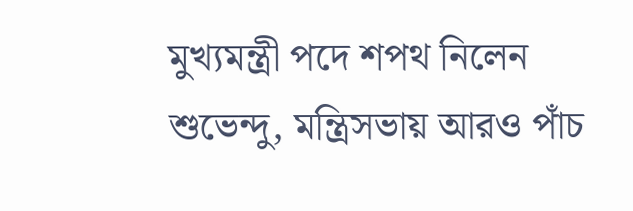মুখ্যমন্ত্রী পদে শপথ নিলেন শুভেন্দু, মন্ত্রিসভায় আরও পাঁচ